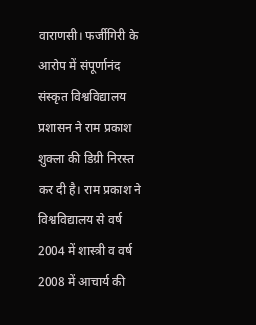वाराणसी। फर्जीगिरी के आरोप में संपूर्णानंद संस्कृत विश्वविद्यालय प्रशासन ने राम प्रकाश शुक्ला की डिग्री निरस्त कर दी है। राम प्रकाश ने विश्वविद्यालय से वर्ष 2004 में शास्त्री व वर्ष 2008 में आचार्य की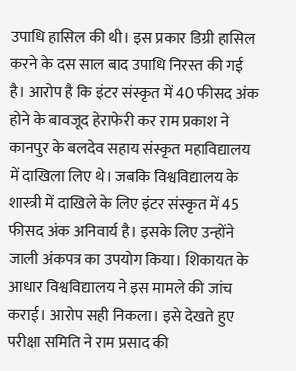उपाधि हासिल की थी। इस प्रकार डिग्री हासिल करने के दस साल बाद उपाधि निरस्त की गई है। आरोप है कि इंटर संस्कृत में 40 फीसद अंक होने के बावजूद हेराफेरी कर राम प्रकाश ने कानपुर के बलदेव सहाय संस्कृत महाविद्यालय में दाखिला लिए थे। जबकि विश्वविद्यालय के शास्त्री में दाखिले के लिए इंटर संस्कृत में 45 फीसद अंक अनिवार्य है। इसके लिए उन्होंने जाली अंकपत्र का उपयोग किया। शिकायत के आधार विश्वविद्यालय ने इस मामले की जांच कराई। आरोप सही निकला। इसे देखते हुए परीक्षा समिति ने राम प्रसाद की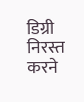डिग्री निरस्त करने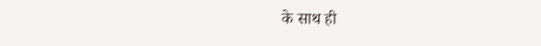के साथ ही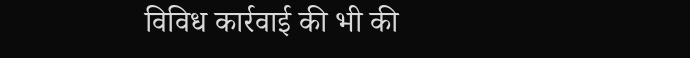विविध कार्रवाई की भी की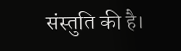संस्तुति की है।